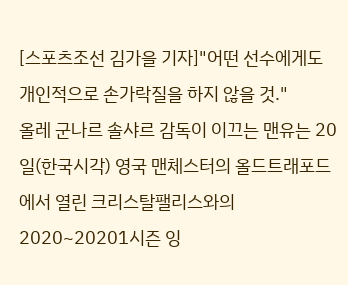[스포츠조선 김가을 기자]"어떤 선수에게도 개인적으로 손가락질을 하지 않을 것."
올레 군나르 솔샤르 감독이 이끄는 맨유는 20일(한국시각) 영국 맨체스터의 올드트래포드에서 열린 크리스탈팰리스와의 2020~20201시즌 잉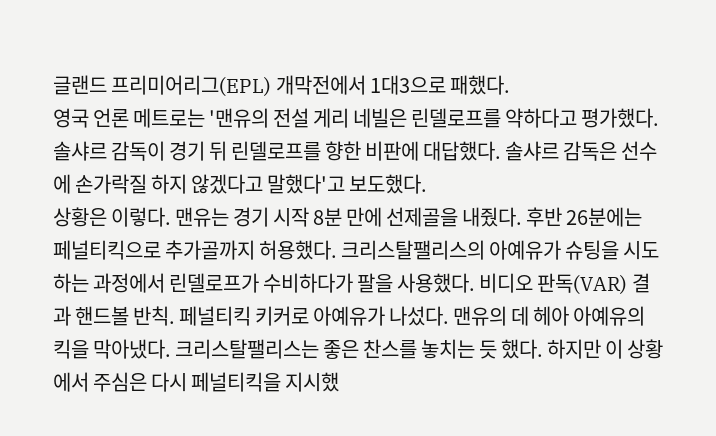글랜드 프리미어리그(EPL) 개막전에서 1대3으로 패했다.
영국 언론 메트로는 '맨유의 전설 게리 네빌은 린델로프를 약하다고 평가했다. 솔샤르 감독이 경기 뒤 린델로프를 향한 비판에 대답했다. 솔샤르 감독은 선수에 손가락질 하지 않겠다고 말했다'고 보도했다.
상황은 이렇다. 맨유는 경기 시작 8분 만에 선제골을 내줬다. 후반 26분에는 페널티킥으로 추가골까지 허용했다. 크리스탈팰리스의 아예유가 슈팅을 시도하는 과정에서 린델로프가 수비하다가 팔을 사용했다. 비디오 판독(VAR) 결과 핸드볼 반칙. 페널티킥 키커로 아예유가 나섰다. 맨유의 데 헤아 아예유의 킥을 막아냈다. 크리스탈팰리스는 좋은 찬스를 놓치는 듯 했다. 하지만 이 상황에서 주심은 다시 페널티킥을 지시했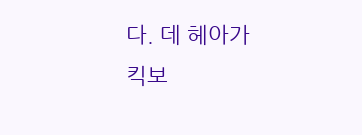다. 데 헤아가 킥보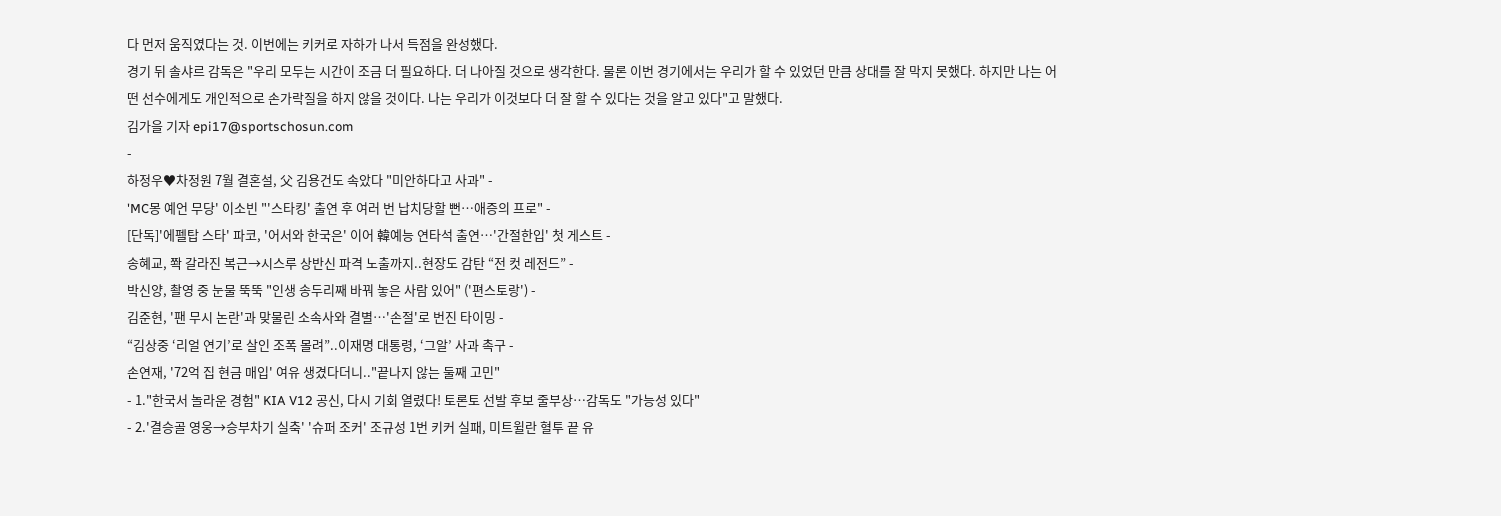다 먼저 움직였다는 것. 이번에는 키커로 자하가 나서 득점을 완성했다.
경기 뒤 솔샤르 감독은 "우리 모두는 시간이 조금 더 필요하다. 더 나아질 것으로 생각한다. 물론 이번 경기에서는 우리가 할 수 있었던 만큼 상대를 잘 막지 못했다. 하지만 나는 어떤 선수에게도 개인적으로 손가락질을 하지 않을 것이다. 나는 우리가 이것보다 더 잘 할 수 있다는 것을 알고 있다"고 말했다.
김가을 기자 epi17@sportschosun.com
-
하정우♥차정원 7월 결혼설, 父 김용건도 속았다 "미안하다고 사과" -
'MC몽 예언 무당' 이소빈 "'스타킹' 출연 후 여러 번 납치당할 뻔…애증의 프로" -
[단독]'에펠탑 스타' 파코, '어서와 한국은' 이어 韓예능 연타석 출연…'간절한입' 첫 게스트 -
송혜교, 쫙 갈라진 복근→시스루 상반신 파격 노출까지..현장도 감탄 “전 컷 레전드” -
박신양, 촬영 중 눈물 뚝뚝 "인생 송두리째 바꿔 놓은 사람 있어" ('편스토랑') -
김준현, '팬 무시 논란'과 맞물린 소속사와 결별…'손절'로 번진 타이밍 -
“김상중 ‘리얼 연기’로 살인 조폭 몰려”..이재명 대통령, ‘그알’ 사과 촉구 -
손연재, '72억 집 현금 매입' 여유 생겼다더니.."끝나지 않는 둘째 고민"
- 1."한국서 놀라운 경험" KIA V12 공신, 다시 기회 열렸다! 토론토 선발 후보 줄부상…감독도 "가능성 있다"
- 2.'결승골 영웅→승부차기 실축' '슈퍼 조커' 조규성 1번 키커 실패, 미트윌란 혈투 끝 유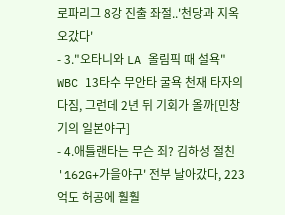로파리그 8강 진출 좌절..'천당과 지옥 오갔다'
- 3."오타니와 LA 올림픽 때 설욕" WBC 13타수 무안타 굴욕 천재 타자의 다짐, 그런데 2년 뒤 기회가 올까[민창기의 일본야구]
- 4.애틀랜타는 무슨 죄? 김하성 절친 '162G+가을야구' 전부 날아갔다, 223억도 허공에 훨훨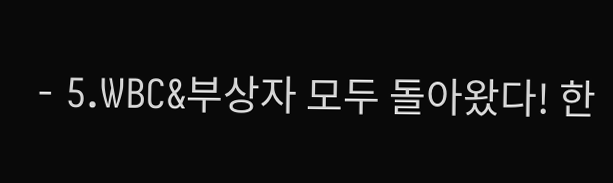- 5.WBC&부상자 모두 돌아왔다! 한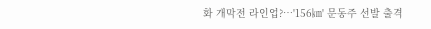화 개막전 라인업?…'156㎞' 문동주 선발 출격